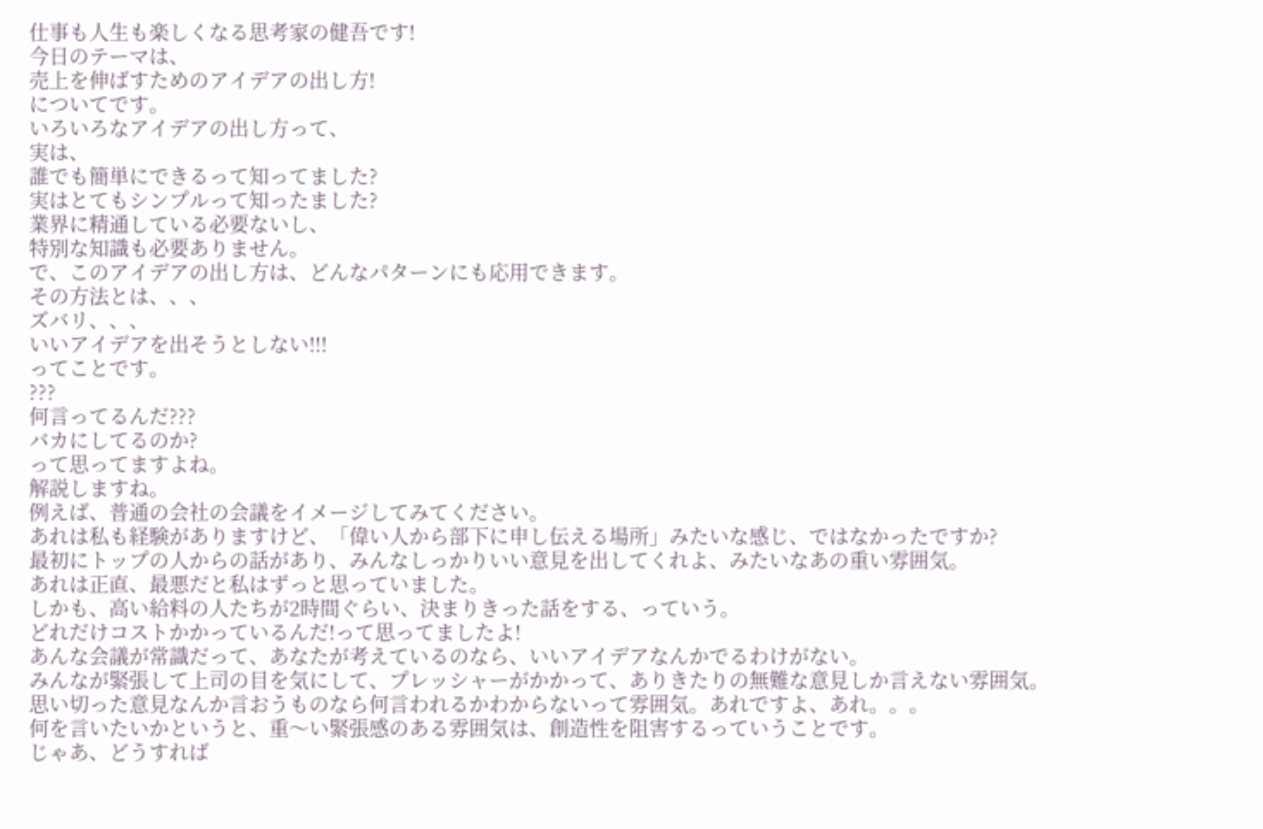仕事も人生も楽しくなる思考家の健吾です!
今日のテーマは、
売上を伸ばすためのアイデアの出し方!
についてです。
いろいろなアイデアの出し方って、
実は、
誰でも簡単にできるって知ってました?
実はとてもシンプルって知ったました?
業界に精通している必要ないし、
特別な知識も必要ありません。
で、このアイデアの出し方は、どんなパターンにも応用できます。
その方法とは、、、
ズバリ、、、
いいアイデアを出そうとしない!!!
ってことです。
???
何言ってるんだ???
バカにしてるのか?
って思ってますよね。
解説しますね。
例えば、普通の会社の会議をイメージしてみてください。
あれは私も経験がありますけど、「偉い人から部下に申し伝える場所」みたいな感じ、ではなかったですか?
最初にトップの人からの話があり、みんなしっかりいい意見を出してくれよ、みたいなあの重い雰囲気。
あれは正直、最悪だと私はずっと思っていました。
しかも、高い給料の人たちが2時間ぐらい、決まりきった話をする、っていう。
どれだけコストかかっているんだ!って思ってましたよ!
あんな会議が常識だって、あなたが考えているのなら、いいアイデアなんかでるわけがない。
みんなが緊張して上司の目を気にして、プレッシャーがかかって、ありきたりの無難な意見しか言えない雰囲気。
思い切った意見なんか言おうものなら何言われるかわからないって雰囲気。あれですよ、あれ。。。
何を言いたいかというと、重〜い緊張感のある雰囲気は、創造性を阻害するっていうことです。
じゃあ、どうすれば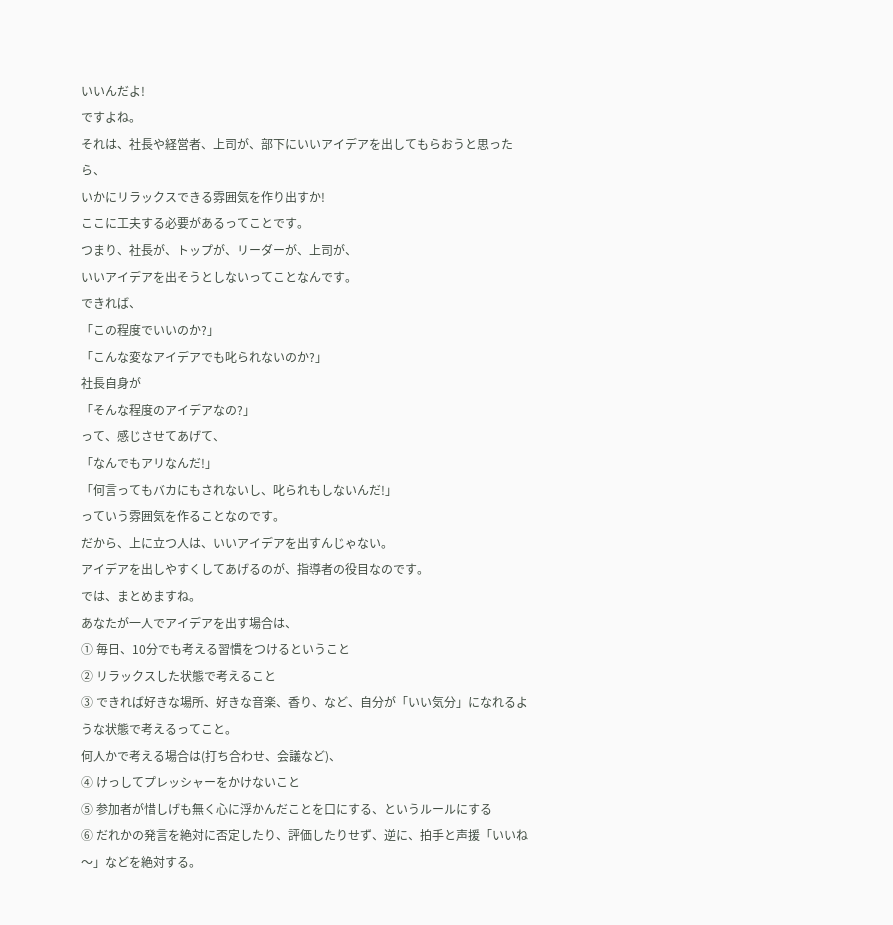いいんだよ!
ですよね。
それは、社長や経営者、上司が、部下にいいアイデアを出してもらおうと思ったら、
いかにリラックスできる雰囲気を作り出すか!
ここに工夫する必要があるってことです。
つまり、社長が、トップが、リーダーが、上司が、
いいアイデアを出そうとしないってことなんです。
できれば、
「この程度でいいのか?」
「こんな変なアイデアでも叱られないのか?」
社長自身が
「そんな程度のアイデアなの?」
って、感じさせてあげて、
「なんでもアリなんだ!」
「何言ってもバカにもされないし、叱られもしないんだ!」
っていう雰囲気を作ることなのです。
だから、上に立つ人は、いいアイデアを出すんじゃない。
アイデアを出しやすくしてあげるのが、指導者の役目なのです。
では、まとめますね。
あなたが一人でアイデアを出す場合は、
① 毎日、10分でも考える習慣をつけるということ
② リラックスした状態で考えること
③ できれば好きな場所、好きな音楽、香り、など、自分が「いい気分」になれるような状態で考えるってこと。
何人かで考える場合は(打ち合わせ、会議など)、
④ けっしてプレッシャーをかけないこと
⑤ 参加者が惜しげも無く心に浮かんだことを口にする、というルールにする
⑥ だれかの発言を絶対に否定したり、評価したりせず、逆に、拍手と声援「いいね〜」などを絶対する。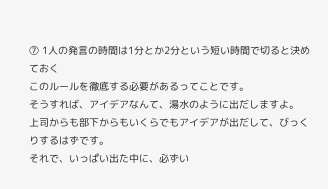⑦ 1人の発言の時間は1分とか2分という短い時間で切ると決めておく
このルールを徹底する必要があるってことです。
そうすれば、アイデアなんて、湯水のように出だしますよ。
上司からも部下からもいくらでもアイデアが出だして、びっくりするはずです。
それで、いっぱい出た中に、必ずい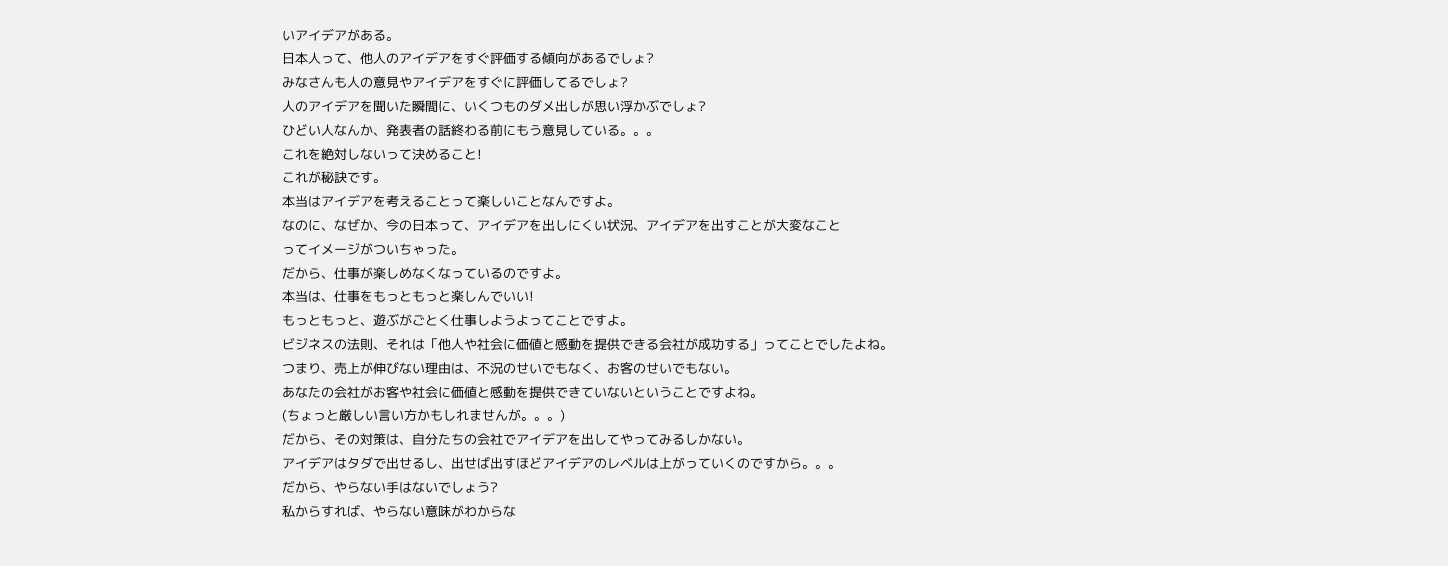いアイデアがある。
日本人って、他人のアイデアをすぐ評価する傾向があるでしょ?
みなさんも人の意見やアイデアをすぐに評価してるでしょ?
人のアイデアを聞いた瞬間に、いくつものダメ出しが思い浮かぶでしょ?
ひどい人なんか、発表者の話終わる前にもう意見している。。。
これを絶対しないって決めること!
これが秘訣です。
本当はアイデアを考えることって楽しいことなんですよ。
なのに、なぜか、今の日本って、アイデアを出しにくい状況、アイデアを出すことが大変なこと
ってイメージがついちゃった。
だから、仕事が楽しめなくなっているのですよ。
本当は、仕事をもっともっと楽しんでいい!
もっともっと、遊ぶがごとく仕事しようよってことですよ。
ビジネスの法則、それは「他人や社会に価値と感動を提供できる会社が成功する」ってことでしたよね。
つまり、売上が伸びない理由は、不況のせいでもなく、お客のせいでもない。
あなたの会社がお客や社会に価値と感動を提供できていないということですよね。
(ちょっと厳しい言い方かもしれませんが。。。)
だから、その対策は、自分たちの会社でアイデアを出してやってみるしかない。
アイデアはタダで出せるし、出せば出すほどアイデアのレベルは上がっていくのですから。。。
だから、やらない手はないでしょう?
私からすれば、やらない意味がわからな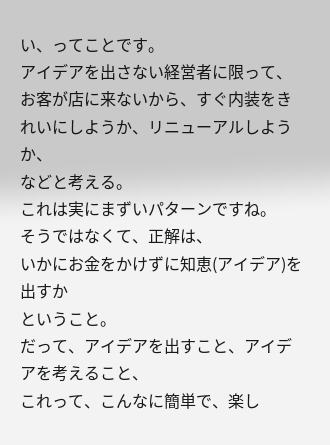い、ってことです。
アイデアを出さない経営者に限って、
お客が店に来ないから、すぐ内装をきれいにしようか、リニューアルしようか、
などと考える。
これは実にまずいパターンですね。
そうではなくて、正解は、
いかにお金をかけずに知恵(アイデア)を出すか
ということ。
だって、アイデアを出すこと、アイデアを考えること、
これって、こんなに簡単で、楽し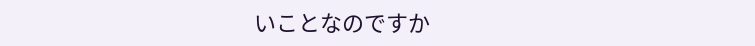いことなのですか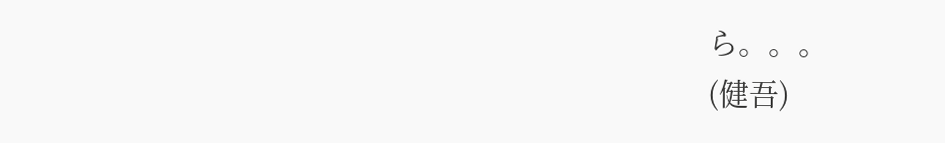ら。。。
(健吾)